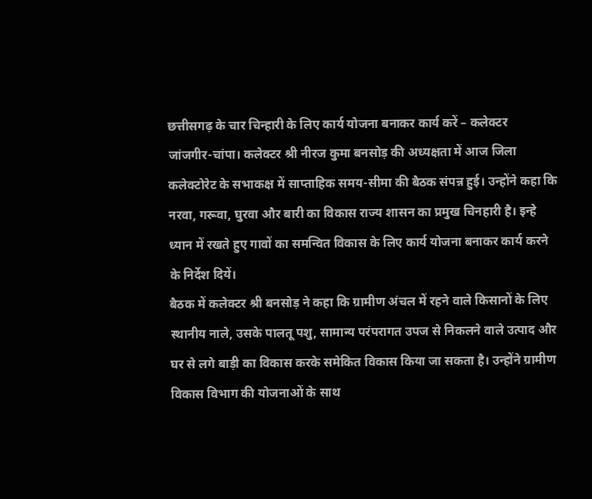छत्तीसगढ़ के चार चिन्हारी के लिए कार्य योजना बनाकर कार्य करें – कलेक्टर
जांजगीर-चांपा। कलेक्टर श्री नीरज कुमा बनसोड़ की अध्यक्षता में आज जिला कलेक्टोरेट के सभाकक्ष में साप्ताहिक समय-सीमा की बैठक संपन्न हुई। उन्होंने कहा कि नरवा, गरूवा, घुरवा और बारी का विकास राज्य शासन का प्रमुख चिनहारी है। इन्हे ध्यान में रखते हुए गावों का समन्वित विकास के लिए कार्य योजना बनाकर कार्य करने के निर्देश दियें।
बैठक में कलेक्टर श्री बनसोड़ ने कहा कि ग्रामीण अंचल में रहने वाले किसानों के लिए स्थानीय नाले, उसके पालतू पशु, सामान्य परंपरागत उपज से निकलने वाले उत्पाद और घर से लगे बाड़ी का विकास करके समेकित विकास किया जा सकता है। उन्होंने ग्रामीण विकास विभाग की योजनाओं के साथ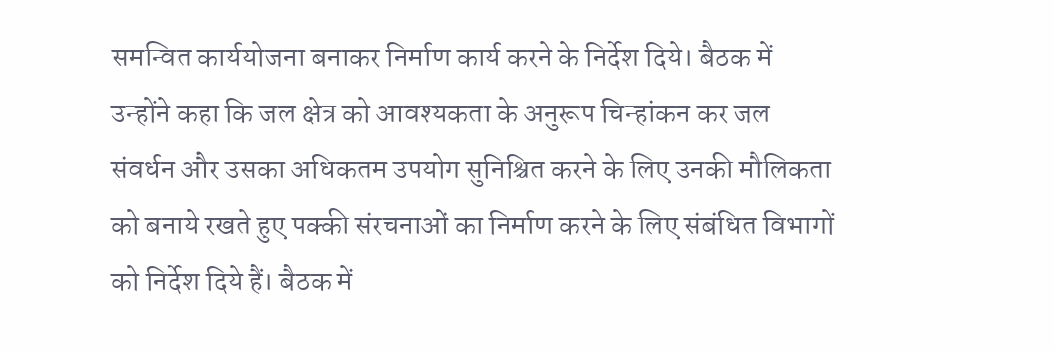समन्वित कार्ययोजना बनाकर निर्माण कार्य करने के निर्देश दिये। बैठक में उन्होंने कहा कि जल क्षेत्र को आवश्यकता के अनुरूप चिन्हांकन कर जल संवर्धन और उसका अधिकतम उपयोग सुनिश्चित करने के लिए उनकी मौलिकता को बनाये रखते हुए पक्की संरचनाओं का निर्माण करने के लिए संबंधित विभागों को निर्देश दिये हैं। बैठक में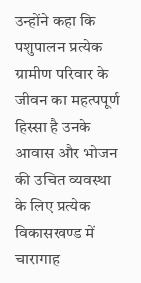उन्होंने कहा कि पशुपालन प्रत्येक ग्रामीण परिवार के जीवन का महत्पपूर्ण हिस्सा है उनके आवास और भोजन की उचित व्यवस्था के लिए प्रत्येक विकासखण्ड में चारागाह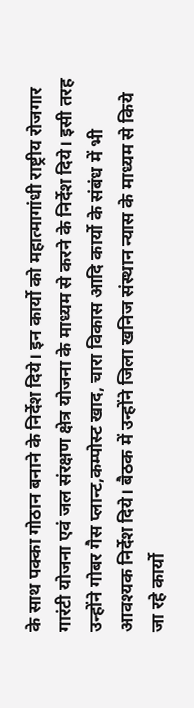के साथ पक्का गोठान बनाने के निर्देश दिये। इन कार्यो को महात्मागांधी राष्ट्रीय रोजगार गारंटी योजना एवं जल संरक्षण क्षेत्र योजना के माध्यम से करने के निर्देश दिये। इसी तरह उन्होंने गोबर गैस प्लान्ट,कम्पोस्ट खाद, चारा विकास आदि कार्यो के संबंध में भी आवश्यक निर्देश दिये। बैठक में उन्होंने जिला खनिज संस्थान न्यास के माध्यम से किये जा रहे कार्यो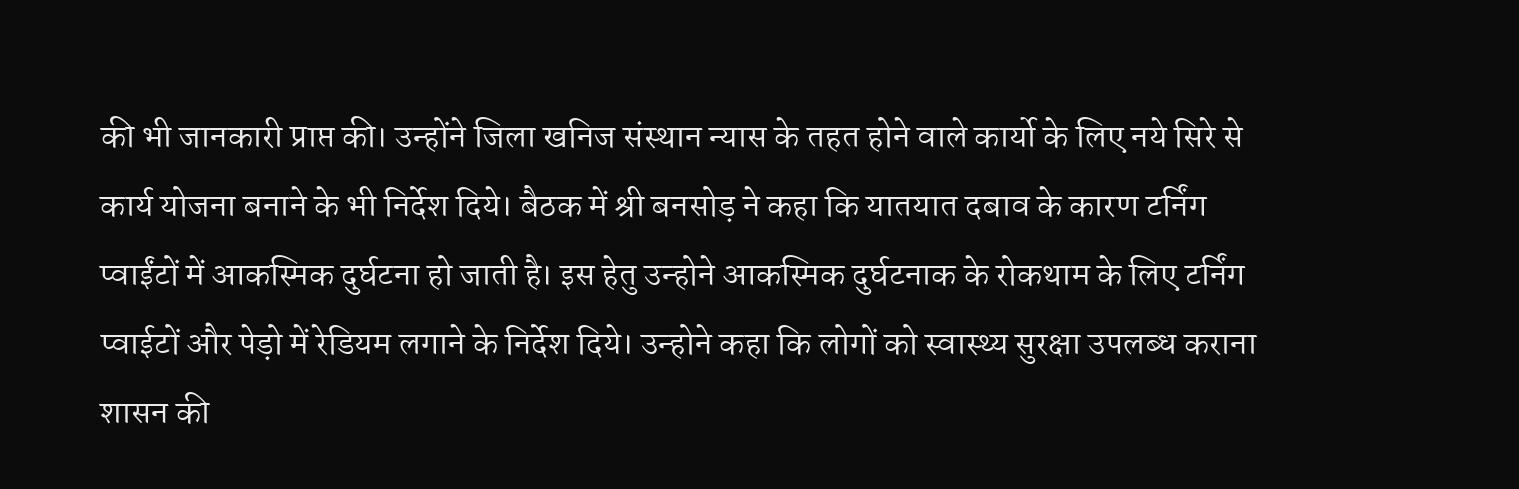की भी जानकारी प्राप्त की। उन्होंने जिला खनिज संस्थान न्यास के तहत होने वाले कार्यो के लिए नये सिरे से कार्य योजना बनाने के भी निर्देश दिये। बैठक में श्री बनसोड़ ने कहा कि यातयात दबाव के कारण टर्निंग प्वाईंटों में आकस्मिक दुर्घटना हो जाती है। इस हेतु उन्होने आकस्मिक दुर्घटनाक के रोकथाम के लिए टर्निंग प्वाईटों और पेड़ो में रेडियम लगाने के निर्देश दिये। उन्होने कहा कि लोगों को स्वास्थ्य सुरक्षा उपलब्ध कराना शासन की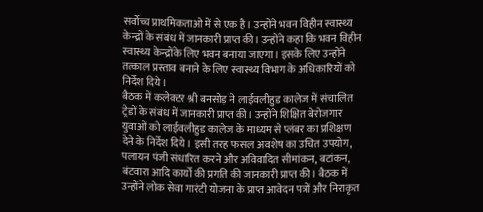सर्वोच्च प्राथमिकताओ में से एक है। उन्होंने भवन विहीन स्वास्थ्य केन्द्रों के संबंध में जानकारी प्राप्त की। उन्होंने कहा कि भवन विहीन स्वास्थ्य केन्द्रोंके लिए भवन बनाया जाएगा। इसके लिए उन्होंने तत्काल प्रस्ताव बनाने के लिए स्वास्थ्य विभाग के अधिकारियों को निर्देश दिये।
बैठक में कलेक्टर श्री बनसोड़ ने लाईवलीहुड कालेज में संचालित ट्रेडों के संबंध में जानकारी प्राप्त की। उन्होंने शिक्षित बेरोजगार युवाओं को लाईवलीहुड कालेज के माध्यम से प्लंबर का प्रशिक्षण देने के निर्देश दिये। इसी तरह फसल अवशेष का उचित उपयोग, पलायन पंजी संधारित करने और अविवादित सीमांकन, बटांकन, बंटवारा आदि कार्यो की प्रगति की जानकारी प्राप्त की। बैठक में उन्होंने लोक सेवा गारंटी योजना के प्राप्त आवेदन पत्रों और निराकृत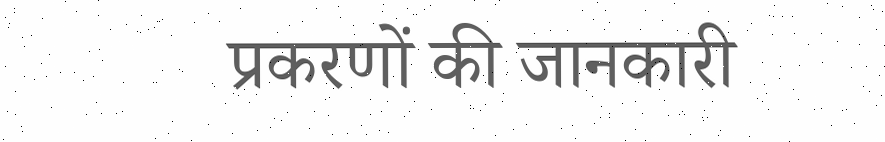प्रकरणों की जानकारी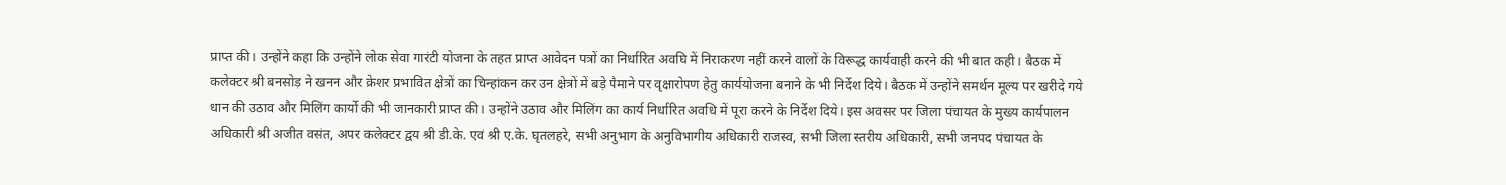प्राप्त की। उन्होंने कहा कि उन्होंने लोक सेवा गारंटी योजना के तहत प्राप्त आवेदन पत्रों का निर्धारित अवघि में निराकरण नहीं करने वालों के विरूद्ध कार्यवाही करने की भी बात कही। बैठक में कलेक्टर श्री बनसोड़ ने खनन और क्रेशर प्रभावित क्षेत्रों का चिन्हांकन कर उन क्षेत्रों में बड़े पैमाने पर वृक्षारोपण हेतु कार्ययोजना बनाने के भी निर्देश दिये। बैठक में उन्होंने समर्थन मूल्य पर खरीदे गये धान की उठाव और मिलिंग कार्यो की भी जानकारी प्राप्त की। उन्होंने उठाव और मिलिंग का कार्य निर्धारित अवधि में पूरा करने के निर्देश दिये। इस अवसर पर जिला पंचायत के मुख्य कार्यपालन अधिकारी श्री अजीत वसंत, अपर कलेक्टर द्वय श्री डी.के. एवं श्री ए.के. घृतलहरे, सभी अनुभाग के अनुविभागीय अधिकारी राजस्व, सभी जिला स्तरीय अधिकारी, सभी जनपद पंचायत के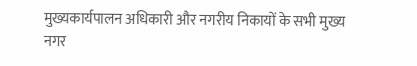मुख्यकार्यपालन अधिकारी और नगरीय निकायों के सभी मुख्य नगर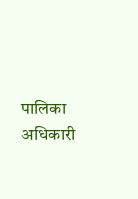पालिका अधिकारी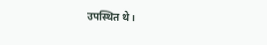उपस्थित थे।